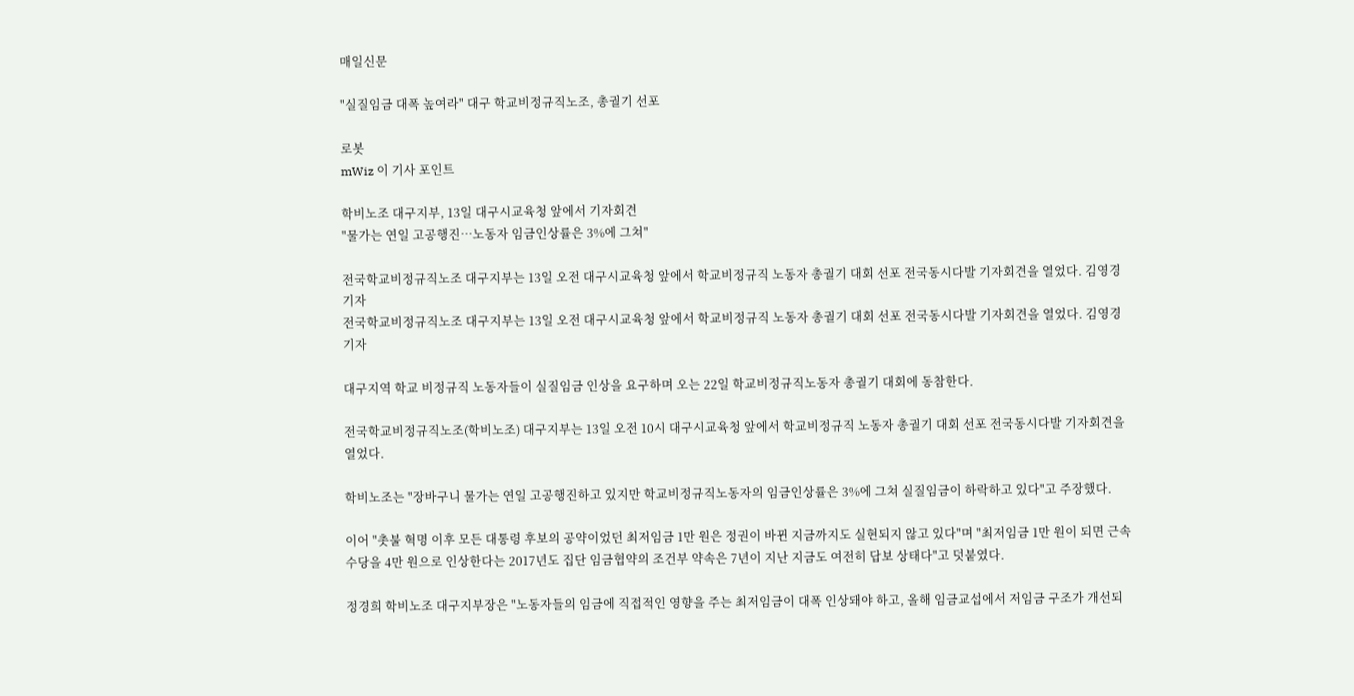매일신문

"실질임금 대폭 높여라" 대구 학교비정규직노조, 총궐기 선포

로봇
mWiz 이 기사 포인트

학비노조 대구지부, 13일 대구시교육청 앞에서 기자회견
"물가는 연일 고공행진…노동자 임금인상률은 3%에 그쳐"

전국학교비정규직노조 대구지부는 13일 오전 대구시교육청 앞에서 학교비정규직 노동자 총궐기 대회 선포 전국동시다발 기자회견을 열었다. 김영경 기자
전국학교비정규직노조 대구지부는 13일 오전 대구시교육청 앞에서 학교비정규직 노동자 총궐기 대회 선포 전국동시다발 기자회견을 열었다. 김영경 기자

대구지역 학교 비정규직 노동자들이 실질임금 인상을 요구하며 오는 22일 학교비정규직노동자 총궐기 대회에 동참한다.

전국학교비정규직노조(학비노조) 대구지부는 13일 오전 10시 대구시교육청 앞에서 학교비정규직 노동자 총궐기 대회 선포 전국동시다발 기자회견을 열었다.

학비노조는 "장바구니 물가는 연일 고공행진하고 있지만 학교비정규직노동자의 임금인상률은 3%에 그쳐 실질임금이 하락하고 있다"고 주장했다.

이어 "촛불 혁명 이후 모든 대통령 후보의 공약이었던 최저임금 1만 원은 정권이 바뀐 지금까지도 실현되지 않고 있다"며 "최저임금 1만 원이 되면 근속수당을 4만 원으로 인상한다는 2017년도 집단 임금협약의 조건부 약속은 7년이 지난 지금도 여전히 답보 상태다"고 덧붙였다.

정경희 학비노조 대구지부장은 "노동자들의 임금에 직접적인 영향을 주는 최저임금이 대폭 인상돼야 하고, 올해 임금교섭에서 저임금 구조가 개선되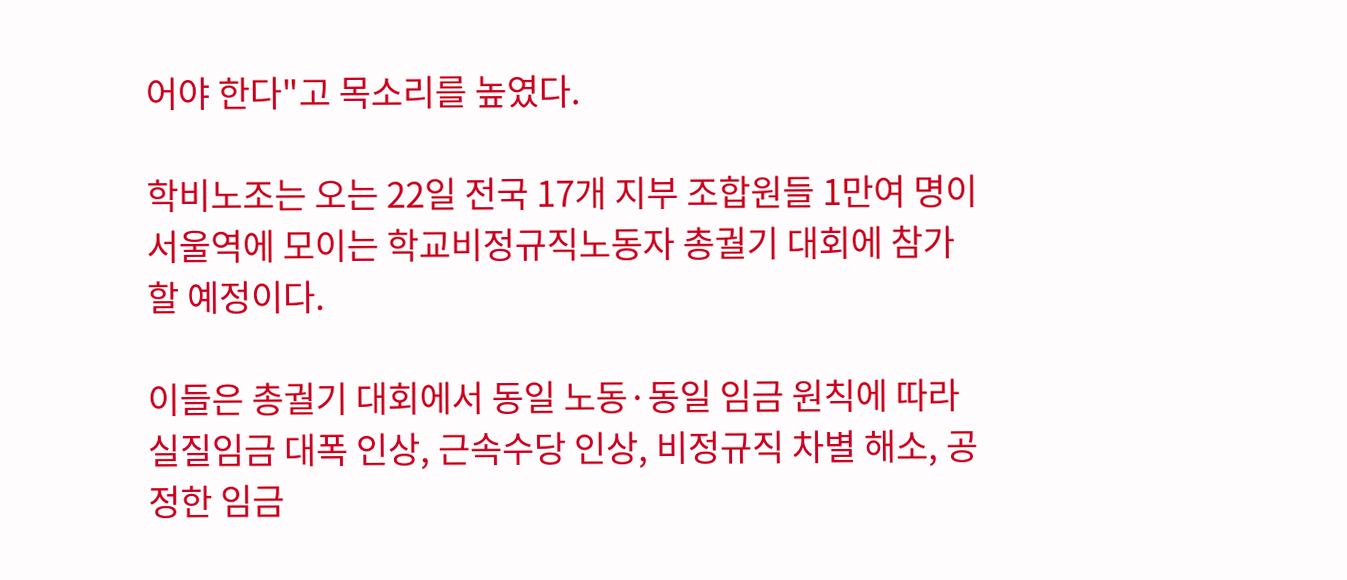어야 한다"고 목소리를 높였다.

학비노조는 오는 22일 전국 17개 지부 조합원들 1만여 명이 서울역에 모이는 학교비정규직노동자 총궐기 대회에 참가할 예정이다.

이들은 총궐기 대회에서 동일 노동·동일 임금 원칙에 따라 실질임금 대폭 인상, 근속수당 인상, 비정규직 차별 해소, 공정한 임금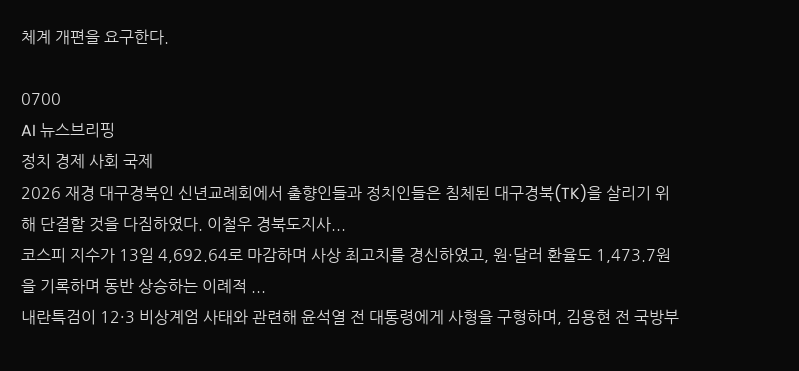체계 개편을 요구한다.

0700
AI 뉴스브리핑
정치 경제 사회 국제
2026 재경 대구경북인 신년교례회에서 출향인들과 정치인들은 침체된 대구경북(TK)을 살리기 위해 단결할 것을 다짐하였다. 이철우 경북도지사...
코스피 지수가 13일 4,692.64로 마감하며 사상 최고치를 경신하였고, 원·달러 환율도 1,473.7원을 기록하며 동반 상승하는 이례적 ...
내란특검이 12·3 비상계엄 사태와 관련해 윤석열 전 대통령에게 사형을 구형하며, 김용현 전 국방부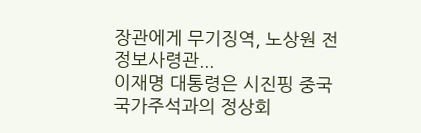장관에게 무기징역, 노상원 전 정보사령관...
이재명 대통령은 시진핑 중국 국가주석과의 정상회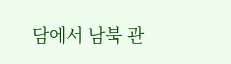담에서 남북 관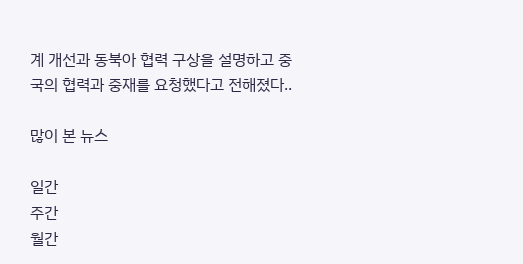계 개선과 동북아 협력 구상을 설명하고 중국의 협력과 중재를 요청했다고 전해졌다..

많이 본 뉴스

일간
주간
월간